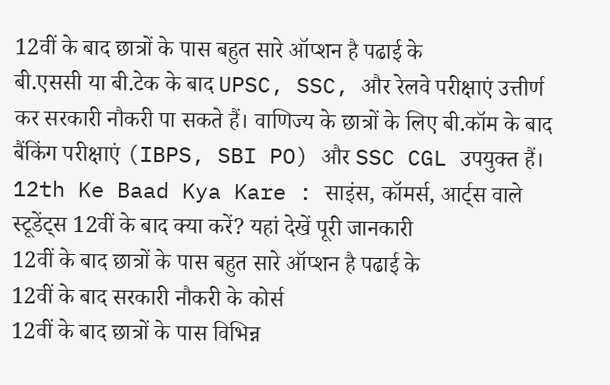12वीं के बाद छात्रों के पास बहुत सारे ऑप्शन है पढाई के
बी.एससी या बी.टेक के बाद UPSC, SSC, और रेलवे परीक्षाएं उत्तीर्ण कर सरकारी नौकरी पा सकते हैं। वाणिज्य के छात्रों के लिए बी.कॉम के बाद बैंकिंग परीक्षाएं (IBPS, SBI PO) और SSC CGL उपयुक्त हैं।
12th Ke Baad Kya Kare : साइंस, कॉमर्स, आर्ट्स वाले स्टूडेंट्स 12वीं के बाद क्या करें? यहां देखें पूरी जानकारी
12वीं के बाद छात्रों के पास बहुत सारे ऑप्शन है पढाई के
12वीं के बाद सरकारी नौकरी के कोर्स
12वीं के बाद छात्रों के पास विभिन्न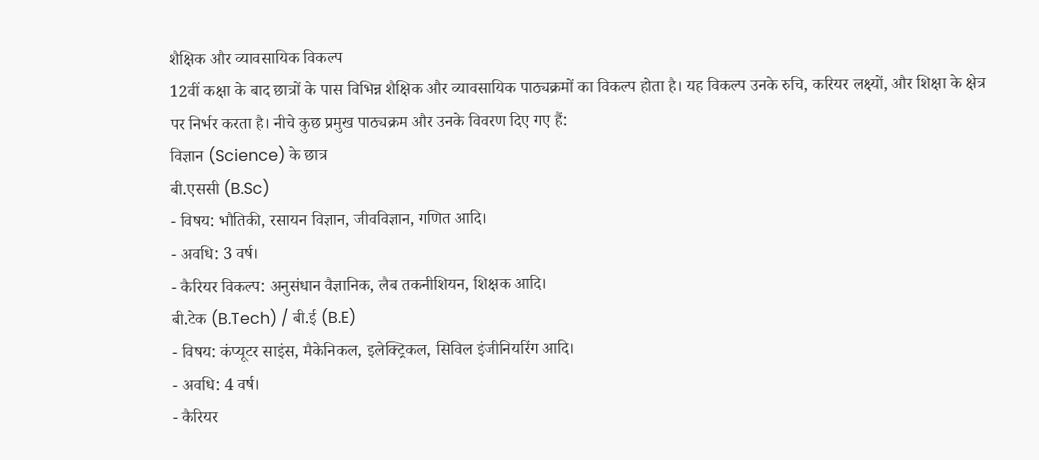शैक्षिक और व्यावसायिक विकल्प
12वीं कक्षा के बाद छात्रों के पास विभिन्न शैक्षिक और व्यावसायिक पाठ्यक्रमों का विकल्प होता है। यह विकल्प उनके रुचि, करियर लक्ष्यों, और शिक्षा के क्षेत्र पर निर्भर करता है। नीचे कुछ प्रमुख पाठ्यक्रम और उनके विवरण दिए गए हैं:
विज्ञान (Science) के छात्र
बी.एससी (B.Sc)
- विषय: भौतिकी, रसायन विज्ञान, जीवविज्ञान, गणित आदि।
- अवधि: 3 वर्ष।
- कैरियर विकल्प: अनुसंधान वैज्ञानिक, लैब तकनीशियन, शिक्षक आदि।
बी.टेक (B.Tech) / बी.ई (B.E)
- विषय: कंप्यूटर साइंस, मैकेनिकल, इलेक्ट्रिकल, सिविल इंजीनियरिंग आदि।
- अवधि: 4 वर्ष।
- कैरियर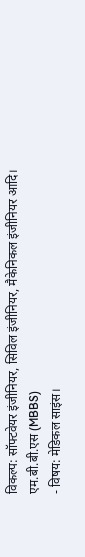विकल्प: सॉफ्टवेयर इंजीनियर, सिविल इंजीनियर, मैकेनिकल इंजीनियर आदि।
एम.बी.बी.एस (MBBS)
- विषय: मेडिकल साइंस।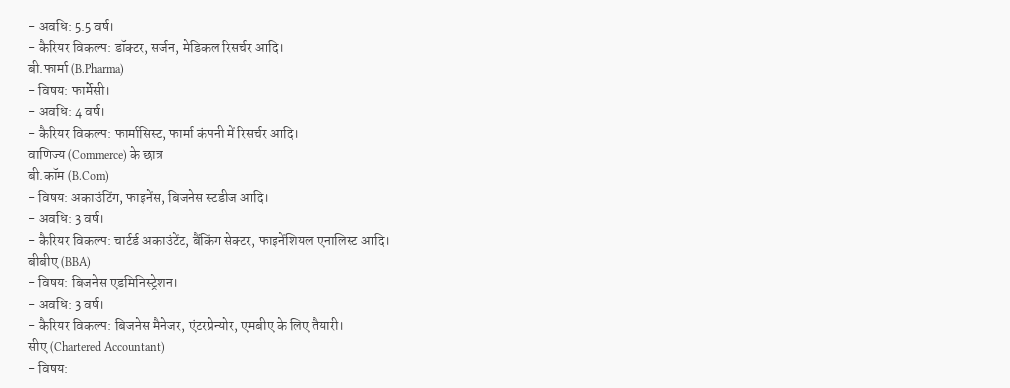- अवधि: 5.5 वर्ष।
- कैरियर विकल्प: डॉक्टर, सर्जन, मेडिकल रिसर्चर आदि।
बी.फार्मा (B.Pharma)
- विषय: फार्मेसी।
- अवधि: 4 वर्ष।
- कैरियर विकल्प: फार्मासिस्ट, फार्मा कंपनी में रिसर्चर आदि।
वाणिज्य (Commerce) के छात्र
बी.कॉम (B.Com)
- विषय: अकाउंटिंग, फाइनेंस, बिजनेस स्टडीज आदि।
- अवधि: 3 वर्ष।
- कैरियर विकल्प: चार्टर्ड अकाउंटेंट, बैंकिंग सेक्टर, फाइनेंशियल एनालिस्ट आदि।
बीबीए (BBA)
- विषय: बिजनेस एडमिनिस्ट्रेशन।
- अवधि: 3 वर्ष।
- कैरियर विकल्प: बिजनेस मैनेजर, एंटरप्रेन्योर, एमबीए के लिए तैयारी।
सीए (Chartered Accountant)
- विषय: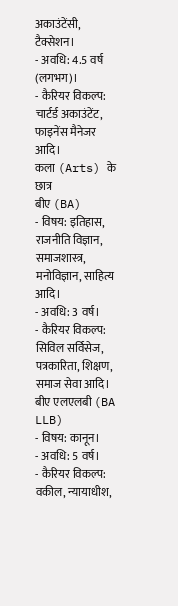अकाउंटेंसी, टैक्सेशन।
- अवधि: 4.5 वर्ष (लगभग)।
- कैरियर विकल्प: चार्टर्ड अकाउंटेंट, फाइनेंस मैनेजर आदि।
कला (Arts) के छात्र
बीए (BA)
- विषय: इतिहास, राजनीति विज्ञान, समाजशास्त्र, मनोविज्ञान, साहित्य आदि।
- अवधि: 3 वर्ष।
- कैरियर विकल्प: सिविल सर्विसेज, पत्रकारिता, शिक्षण, समाज सेवा आदि।
बीए एलएलबी (BA LLB)
- विषय: कानून।
- अवधि: 5 वर्ष।
- कैरियर विकल्प: वकील, न्यायाधीश,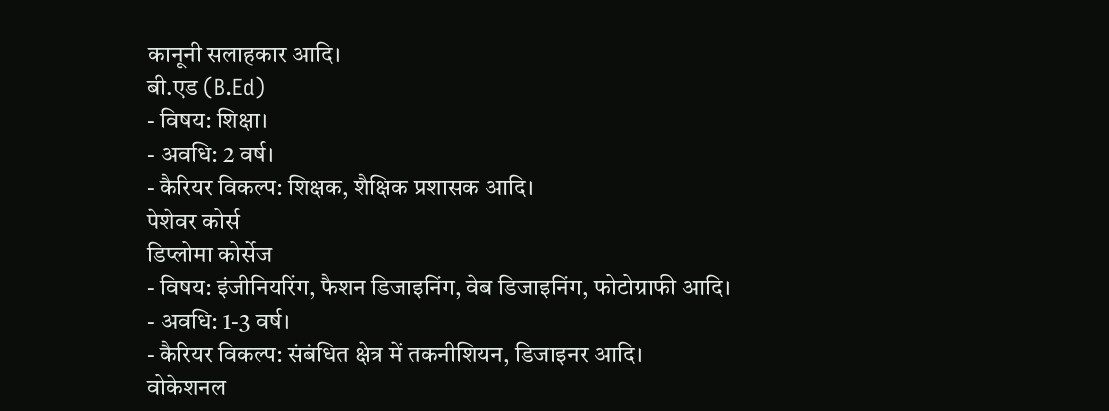कानूनी सलाहकार आदि।
बी.एड (B.Ed)
- विषय: शिक्षा।
- अवधि: 2 वर्ष।
- कैरियर विकल्प: शिक्षक, शैक्षिक प्रशासक आदि।
पेशेवर कोर्स
डिप्लोमा कोर्सेज
- विषय: इंजीनियरिंग, फैशन डिजाइनिंग, वेब डिजाइनिंग, फोटोग्राफी आदि।
- अवधि: 1-3 वर्ष।
- कैरियर विकल्प: संबंधित क्षेत्र में तकनीशियन, डिजाइनर आदि।
वोकेशनल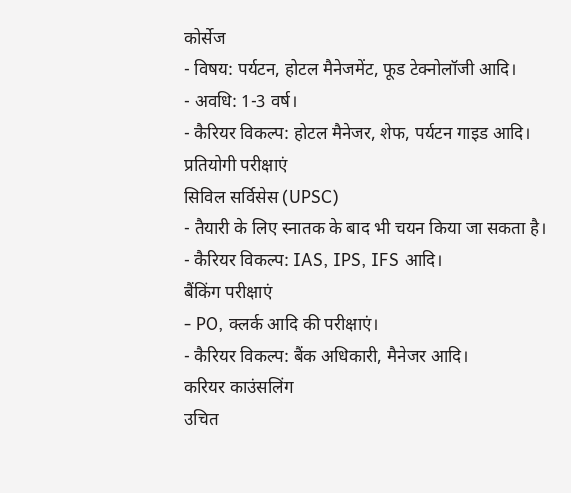कोर्सेज
- विषय: पर्यटन, होटल मैनेजमेंट, फूड टेक्नोलॉजी आदि।
- अवधि: 1-3 वर्ष।
- कैरियर विकल्प: होटल मैनेजर, शेफ, पर्यटन गाइड आदि।
प्रतियोगी परीक्षाएं
सिविल सर्विसेस (UPSC)
- तैयारी के लिए स्नातक के बाद भी चयन किया जा सकता है।
- कैरियर विकल्प: IAS, IPS, IFS आदि।
बैंकिंग परीक्षाएं
- PO, क्लर्क आदि की परीक्षाएं।
- कैरियर विकल्प: बैंक अधिकारी, मैनेजर आदि।
करियर काउंसलिंग
उचित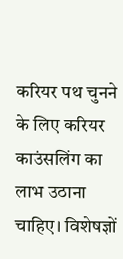करियर पथ चुनने के लिए करियर काउंसलिंग का लाभ उठाना चाहिए। विशेषज्ञों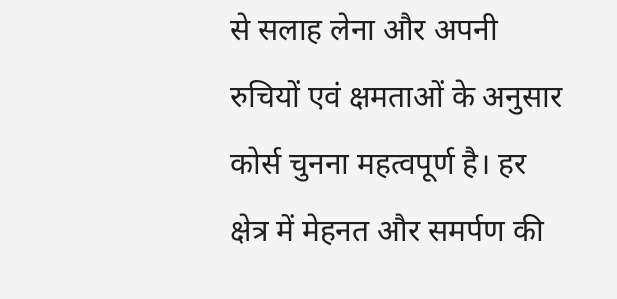से सलाह लेना और अपनी रुचियों एवं क्षमताओं के अनुसार कोर्स चुनना महत्वपूर्ण है। हर क्षेत्र में मेहनत और समर्पण की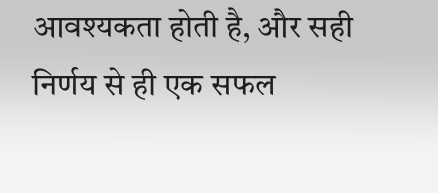आवश्यकता होती है, और सही निर्णय से ही एक सफल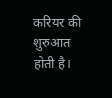करियर की शुरुआत होती है।